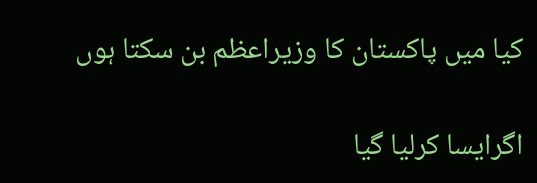کیا میں پاکستان کا وزیراعظم بن سکتا ہوں

اگرایسا کرلیا گیا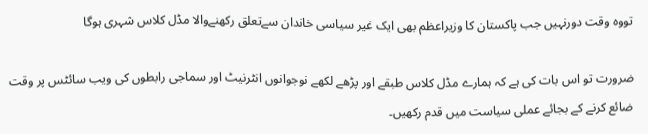تووہ وقت دورنہیں جب پاکستان کا وزیراعظم بھی ایک غیر سیاسی خاندان سےتعلق رکھنےوالا مڈل کلاس شہری ہوگا

ضرورت تو اس بات کی ہے کہ ہمارے مڈل کلاس طبقے اور پڑھے لکھے نوجوانوں انٹرنیٹ اور سماجی رابطوں کی ویب سائٹس پر وقت ضائع کرنے کے بجائے عملی سیاست میں قدم رکھیں۔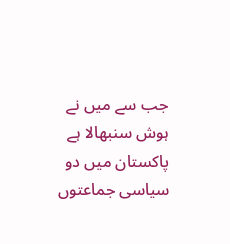جب سے میں نے ہوش سنبھالا ہے پاکستان میں دو سیاسی جماعتوں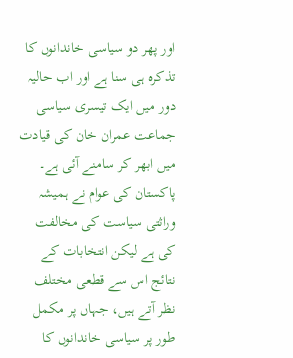اور پھر دو سیاسی خاندانوں کا تذکرہ ہی سنا ہے اور اب حالیہ دور میں ایک تیسری سیاسی جماعت عمران خان کی قیادت میں ابھر کر سامنے آئی ہے۔ پاکستان کی عوام نے ہمیشہ وراثتی سیاست کی مخالفت کی ہے لیکن انتخابات کے نتائج اس سے قطعی مختلف نظر آتے ہیں، جہاں پر مکمل طور پر سیاسی خاندانوں کا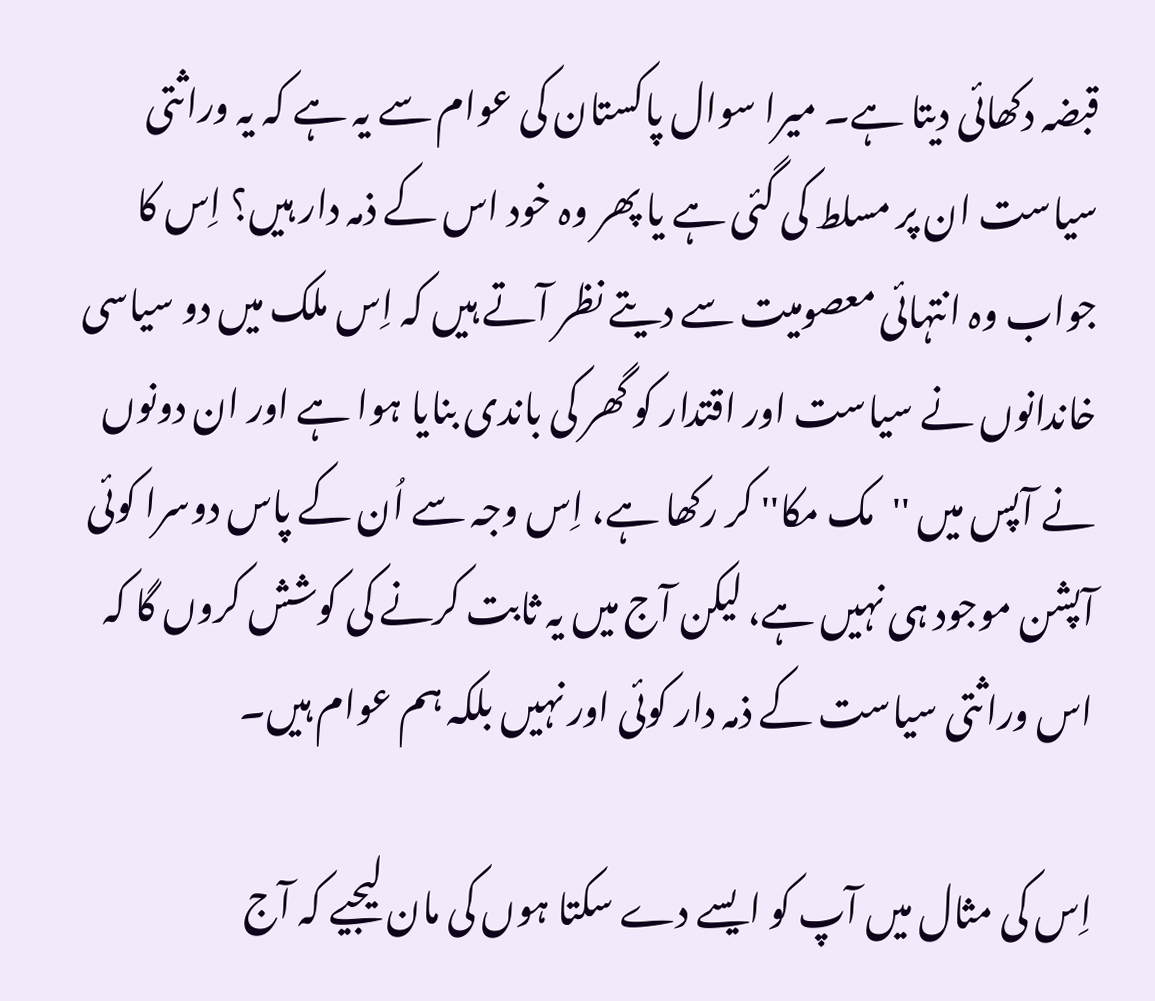قبضہ دکھائی دیتا ہے۔ میرا سوال پاکستان کی عوام سے یہ ہے کہ یہ وراثتی سیاست ان پر مسلط کی گئی ہے یا پھر وہ خود اس کے ذمہ دار ہیں؟ اِس کا جواب وہ انتہائی معصومیت سے دیتے نظر آتے ہیں کہ اِس ملک میں دو سیاسی خاندانوں نے سیاست اور اقتدار کو گھر کی باندی بنایا ہوا ہے اور ان دونوں نے آپس میں ''مک مکا'' کر رکھا ہے، اِس وجہ سے اُن کے پاس دوسرا کوئی آپشن موجود ہی نہیں ہے، لیکن آج میں یہ ثابت کرنے کی کوشش کروں گا کہ اس وراثتی سیاست کے ذمہ دار کوئی اور نہیں بلکہ ہم عوام ہیں۔

اِس کی مثال میں آپ کو ایسے دے سکتا ہوں کی مان لیجیے کہ آج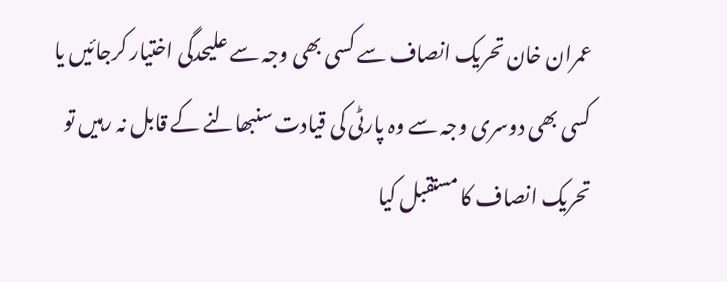عمران خان تحریک انصاف سے کسی بھی وجہ سے علیحدگی اختیار کرجائیں یا کسی بھی دوسری وجہ سے وہ پارٹی کی قیادت سنبھالنے کے قابل نہ رہیں تو تحریک انصاف کا مستقبل کیا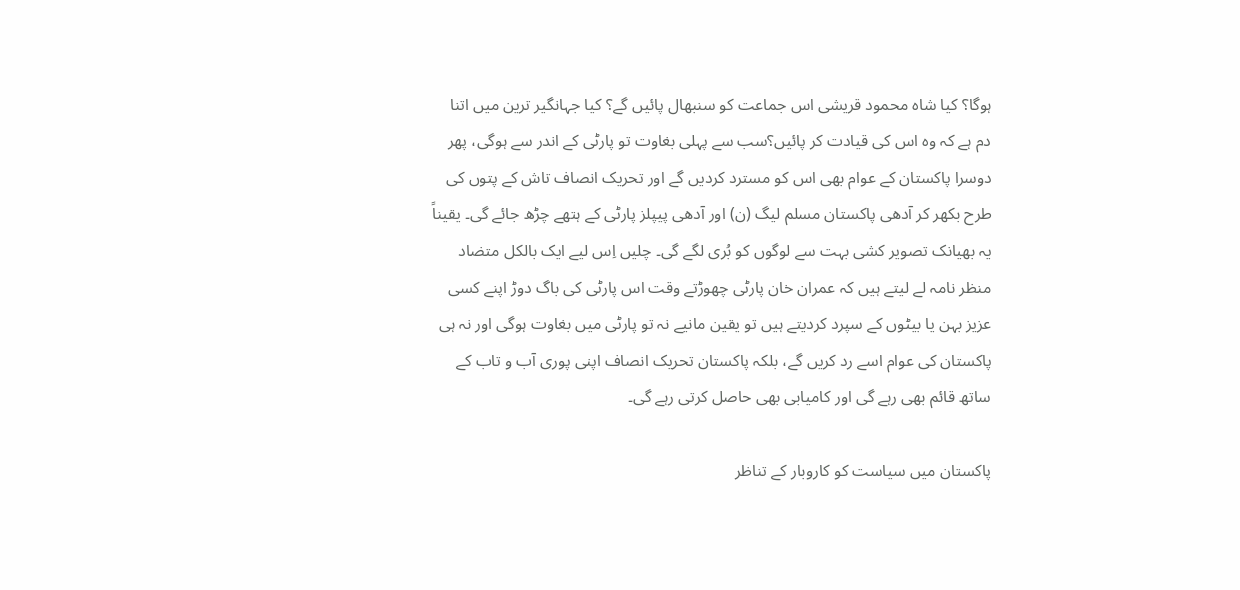ہوگا؟ کیا شاہ محمود قریشی اس جماعت کو سنبھال پائیں گے؟ کیا جہانگیر ترین میں اتنا دم ہے کہ وہ اس کی قیادت کر پائیں؟سب سے پہلی بغاوت تو پارٹی کے اندر سے ہوگی، پھر دوسرا پاکستان کے عوام بھی اس کو مسترد کردیں گے اور تحریک انصاف تاش کے پتوں کی طرح بکھر کر آدھی پاکستان مسلم لیگ (ن) اور آدھی پیپلز پارٹی کے ہتھے چڑھ جائے گی۔ یقیناً یہ بھیانک تصویر کشی بہت سے لوگوں کو بُری لگے گی۔ چلیں اِس لیے ایک بالکل متضاد منظر نامہ لے لیتے ہیں کہ عمران خان پارٹی چھوڑتے وقت اس پارٹی کی باگ دوڑ اپنے کسی عزیز بہن یا بیٹوں کے سپرد کردیتے ہیں تو یقین مانیے نہ تو پارٹی میں بغاوت ہوگی اور نہ ہی پاکستان کی عوام اسے رد کریں گے، بلکہ پاکستان تحریک انصاف اپنی پوری آب و تاب کے ساتھ قائم بھی رہے گی اور کامیابی بھی حاصل کرتی رہے گی۔

پاکستان میں سیاست کو کاروبار کے تناظر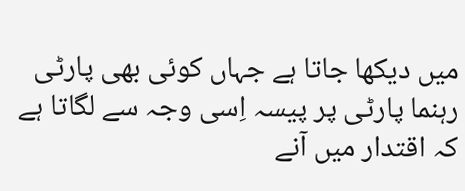میں دیکھا جاتا ہے جہاں کوئی بھی پارٹی رہنما پارٹی پر پیسہ اِسی وجہ سے لگاتا ہے کہ اقتدار میں آنے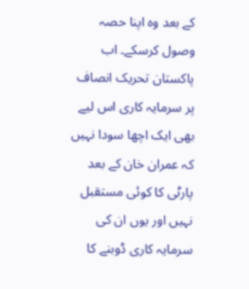کے بعد وہ اپنا حصہ وصول کرسکے۔ اب پاکستان تحریک انصاف پر سرمایہ کاری اس لیے بھی ایک اچھا سودا نہیں کہ عمران خان کے بعد پارٹی کا کوئی مستقبل نہیں اور یوں ان کی سرمایہ کاری ڈوبنے کا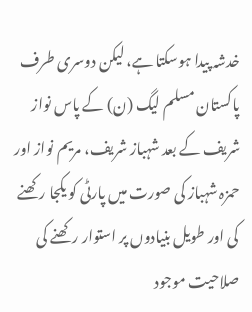خدشہ پیدا ہوسکتا ہے، لیکن دوسری طرف پاکستان مسلم لیگ (ن) کے پاس نواز شریف کے بعد شہباز شریف، مریم نواز اور حمزہ شہباز کی صورت میں پارٹی کو یکجا رکھنے کی اور طویل بنیادوں پر استوار رکھنے کی صلاحیت موجود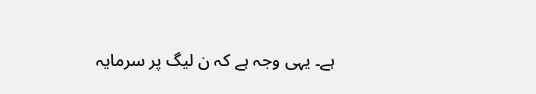ہے۔ یہی وجہ ہے کہ ن لیگ پر سرمایہ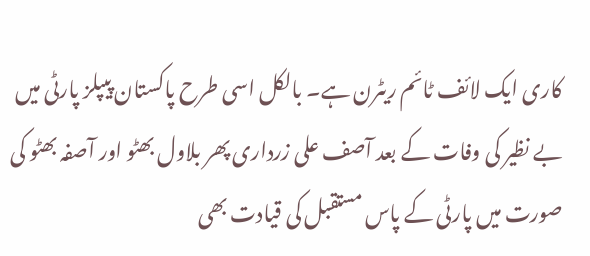کاری ایک لائف ٹائم ریٹرن ہے۔ بالکل اسی طرح پاکستان پیپلز پارٹی میں بے نظیر کی وفات کے بعد آصف علی زرداری پھر بلاول بھٹو اور آصفہ بھٹو کی صورت میں پارٹی کے پاس مستقبل کی قیادت بھی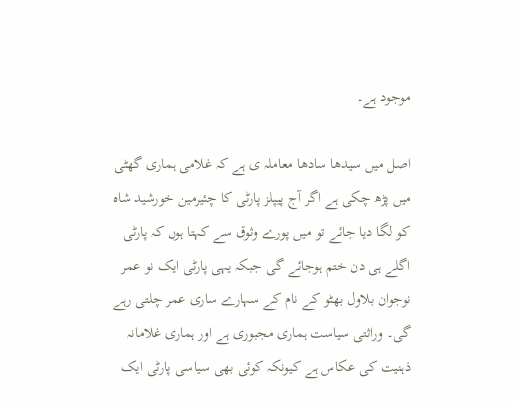موجود ہے۔

اصل میں سیدھا سادھا معاملہ ی ہے کہ غلامی ہماری گھٹی میں پڑھ چکی ہے اگر آج پیپلز پارٹی کا چئیرمین خورشید شاہ کو لگا دیا جائے تو میں پورے وثوق سے کہتا ہوں کہ پارٹی اگلے ہی دن ختم ہوجائے گی جبکہ یہی پارٹی ایک نو عمر نوجوان بلاول بھٹو کے نام کے سہارے ساری عمر چلتی رہے گی۔ وراثتی سیاست ہماری مجبوری ہے اور ہماری غلامانہ ذہنیت کی عکاس ہے کیونکہ کوئی بھی سیاسی پارٹی ایک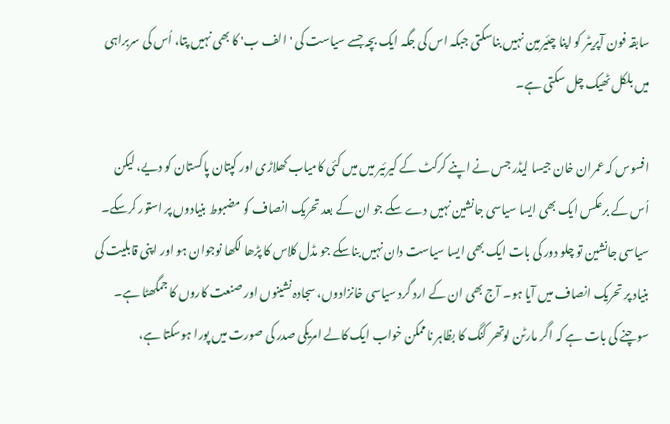سابقہ فون آپریٹر کو اپنا چئیرمین نہیں بناسکتی جبکہ اس کی جگہ ایک بچہ جسے سیاست کی 'الف ب' کا بھی نہیں پتا، اُس کی سربراہی میں بلکل ٹھیک چل سکتی ہے۔

افسوس کہ عمران خان جیسا لیڈر جس نے اپنے کرکٹ کے کیرئیر میں میں کئی کامیاب کھلاڑی اور کپتان پاکستان کو دیے، لیکن اُس کے برعکس ایک بھی ایسا سیاسی جانشین نہیں دے سکے جو ان کے بعد تحریک انصاف کو مضبوط بنیادوں پر استور کرسکے۔ سیاسی جانشین تو چلو دور کی بات ایک بھی ایسا سیاست دان نہیں بناسکے جو مڈل کلاس کا پڑھا لکھا نوجوان ہو اور اپنی قابلیت کی بنیاد پر تحریک انصاف میں آیا ہو۔ آج بھی ان کے ارد گرد سیاسی خانزادوں، سجادہ نشینوں اور صنعت کاروں کا جمگھٹا ہے۔ سوچنے کی بات ہے کہ اگر مارٹن لوتھر کنگ کا بظاہر ناممکن خواب ایک کالے امریکی صدر کی صورت میں پورا ہوسکتا ہے،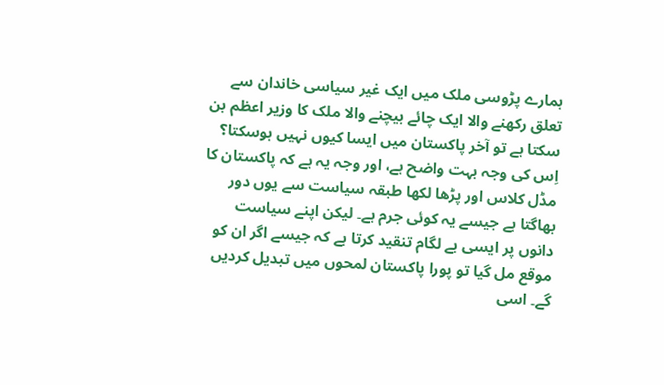ہمارے پڑوسی ملک میں ایک غیر سیاسی خاندان سے تعلق رکھنے والا ایک چائے بیچنے والا ملک کا وزیر اعظم بن سکتا ہے تو آخر پاکستان میں ایسا کیوں نہیں ہوسکتا؟ اِس کی وجہ بہت واضح ہے، اور وجہ یہ ہے کہ پاکستان کا مڈل کلاس اور پڑھا لکھا طبقہ سیاست سے یوں دور بھاگتا ہے جیسے یہ کوئی جرم ہے۔ لیکن اپنے سیاست دانوں پر ایسی بے لگام تنقید کرتا ہے کہ جیسے اگر ان کو موقع مل گیا تو پورا پاکستان لمحوں میں تبدیل کردیں گے۔ اسی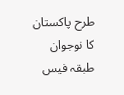طرح پاکستان کا نوجوان طبقہ فیس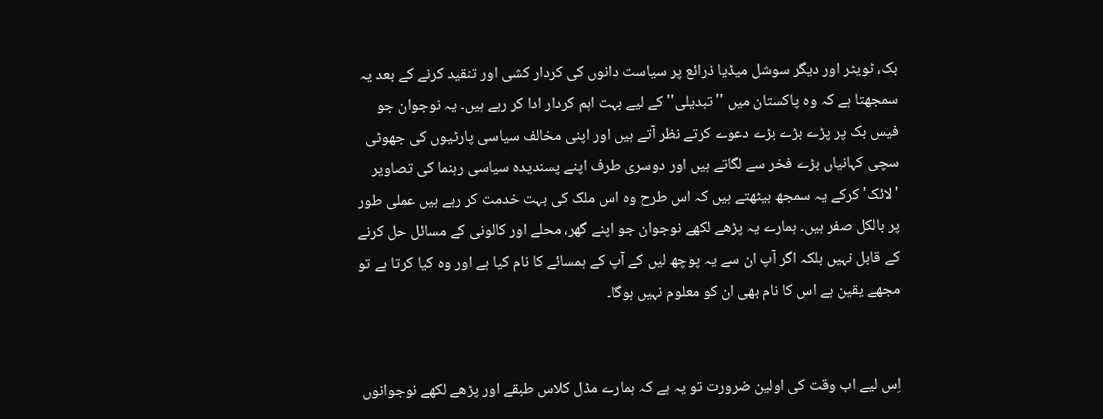بک، ٹویٹر اور دیگر سوشل میڈیا ذرائع پر سیاست دانوں کی کردار کشی اور تنقید کرنے کے بعد یہ سمجھتا ہے کہ وہ پاکستان میں ''تبدیلی'' کے لیے بہت اہم کردار ادا کر رہے ہیں۔ یہ نوجوان جو فیس بک پر پڑے بڑے بڑے دعوے کرتے نظر آتے ہیں اور اپنی مخالف سیاسی پارٹیوں کی جھوٹی سچی کہانیاں بڑے فخر سے لگاتے ہیں اور دوسری طرف اپنے پسندیدہ سیاسی رہنما کی تصاویر 'لائک' کرکے یہ سمجھ بیٹھتے ہیں کہ اس طرح وہ اس ملک کی بہت خدمت کر رہے ہیں عملی طور پر بالکل صفر ہیں۔ ہمارے یہ پڑھے لکھے نوجوان جو اپنے گھر، محلے اور کالونی کے مسائل حل کرنے کے قابل نہیں بلکہ اگر آپ ان سے یہ پوچھ لیں کے آپ کے ہمسائے کا نام کیا ہے اور وہ کیا کرتا ہے تو مجھے یقین ہے اس کا نام بھی ان کو معلوم نہیں ہوگا۔


اِس لیے اب وقت کی اولین ضرورت تو یہ ہے کہ ہمارے مڈل کلاس طبقے اور پڑھے لکھے نوجوانوں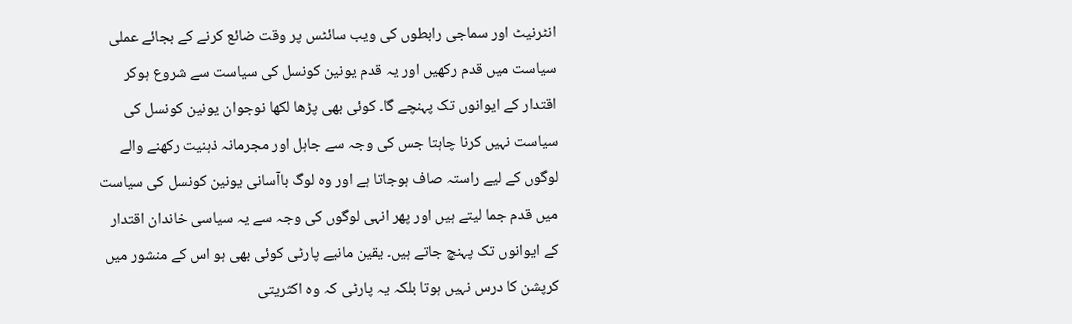انٹرنیٹ اور سماجی رابطوں کی ویب سائٹس پر وقت ضائع کرنے کے بجائے عملی سیاست میں قدم رکھیں اور یہ قدم یونین کونسل کی سیاست سے شروع ہوکر اقتدار کے ایوانوں تک پہنچے گا۔ کوئی بھی پڑھا لکھا نوجوان یونین کونسل کی سیاست نہیں کرنا چاہتا جس کی وجہ سے جاہل اور مجرمانہ ذہنیت رکھنے والے لوگوں کے لیے راستہ صاف ہوجاتا ہے اور وہ لوگ باآسانی یونین کونسل کی سیاست میں قدم جما لیتے ہیں اور پھر انہی لوگوں کی وجہ سے یہ سیاسی خاندان اقتدار کے ایوانوں تک پہنچ جاتے ہیں۔ یقین مانیے پارٹی کوئی بھی ہو اس کے منشور میں کرپشن کا درس نہیں ہوتا بلکہ یہ پارٹی کہ وہ اکثریتی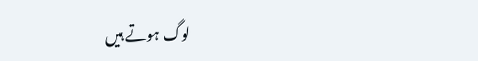لوگ ہوتے ہیں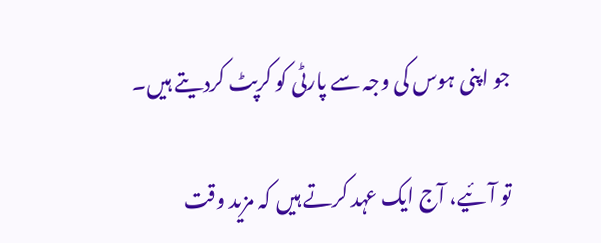جو اپنی ہوس کی وجہ سے پارٹی کو کرپٹ کردیتے ہیں۔

تو آئیے، آج ایک عہد کرتے ہیں کہ مزید وقت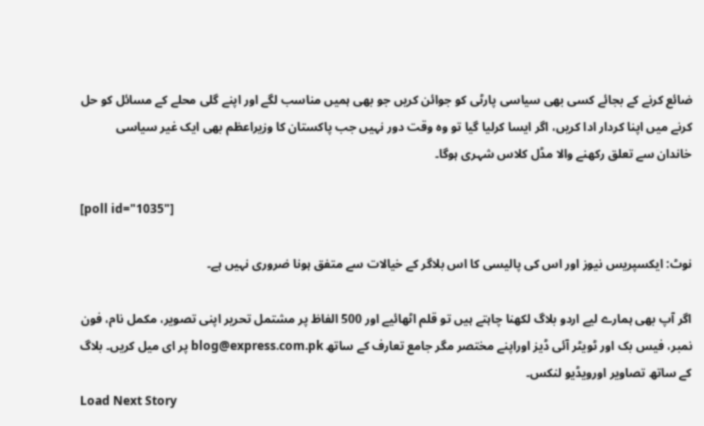ضائع کرنے کے بجائے کسی بھی سیاسی پارٹی کو جوائن کریں جو بھی ہمیں مناسب لگے اور اپنے گلی محلے کے مسائل کو حل کرنے میں اپنا کردار ادا کریں، اگر ایسا کرلیا گیا تو وہ وقت دور نہیں جب پاکستان کا وزیراعظم بھی ایک غیر سیاسی خاندان سے تعلق رکھنے والا مڈل کلاس شہری ہوگا۔

[poll id="1035"]

نوٹ: ایکسپریس نیوز اور اس کی پالیسی کا اس بلاگر کے خیالات سے متفق ہونا ضروری نہیں ہے۔

اگر آپ بھی ہمارے لیے اردو بلاگ لکھنا چاہتے ہیں تو قلم اٹھائیے اور 500 الفاظ پر مشتمل تحریر اپنی تصویر، مکمل نام، فون نمبر، فیس بک اور ٹویٹر آئی ڈیز اوراپنے مختصر مگر جامع تعارف کے ساتھ blog@express.com.pk پر ای میل کریں۔ بلاگ کے ساتھ تصاویر اورویڈیو لنکس۔
Load Next Story